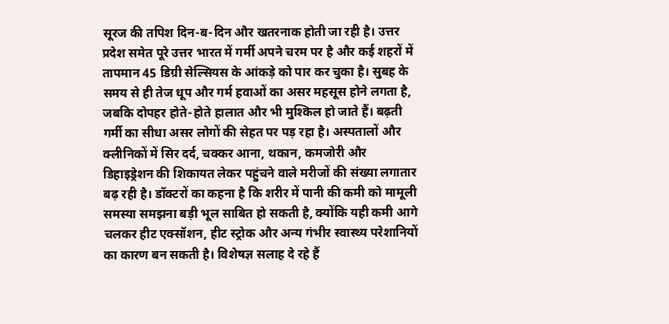सूरज की तपिश दिन-ब-दिन और खतरनाक होती जा रही है। उत्तर प्रदेश समेत पूरे उत्तर भारत में गर्मी अपने चरम पर है और कई शहरों में तापमान 45 डिग्री सेल्सियस के आंकड़े को पार कर चुका है। सुबह के समय से ही तेज धूप और गर्म हवाओं का असर महसूस होने लगता है, जबकि दोपहर होते-होते हालात और भी मुश्किल हो जाते हैं। बढ़ती गर्मी का सीधा असर लोगों की सेहत पर पड़ रहा है। अस्पतालों और क्लीनिकों में सिर दर्द, चक्कर आना, थकान, कमजोरी और डिहाइड्रेशन की शिकायत लेकर पहुंचने वाले मरीजों की संख्या लगातार बढ़ रही है। डॉक्टरों का कहना है कि शरीर में पानी की कमी को मामूली समस्या समझना बड़ी भूल साबित हो सकती है, क्योंकि यही कमी आगे चलकर हीट एक्सॉशन, हीट स्ट्रोक और अन्य गंभीर स्वास्थ्य परेशानियों का कारण बन सकती है। विशेषज्ञ सलाह दे रहे हैं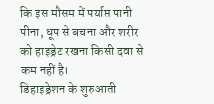कि इस मौसम में पर्याप्त पानी पीना, धूप से बचना और शरीर को हाइड्रेट रखना किसी दवा से कम नहीं है।
डिहाइड्रेशन के शुरुआती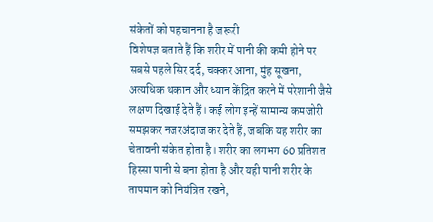संकेतों को पहचानना है जरूरी
विशेषज्ञ बताते हैं कि शरीर में पानी की कमी होने पर सबसे पहले सिर दर्द, चक्कर आना, मुंह सूखना, अत्यधिक थकान और ध्यान केंद्रित करने में परेशानी जैसे लक्षण दिखाई देते हैं। कई लोग इन्हें सामान्य कमजोरी समझकर नजरअंदाज कर देते हैं, जबकि यह शरीर का चेतावनी संकेत होता है। शरीर का लगभग 60 प्रतिशत हिस्सा पानी से बना होता है और यही पानी शरीर के तापमान को नियंत्रित रखने,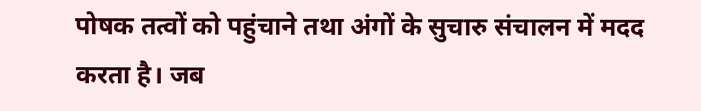पोषक तत्वों को पहुंचाने तथा अंगों के सुचारु संचालन में मदद करता है। जब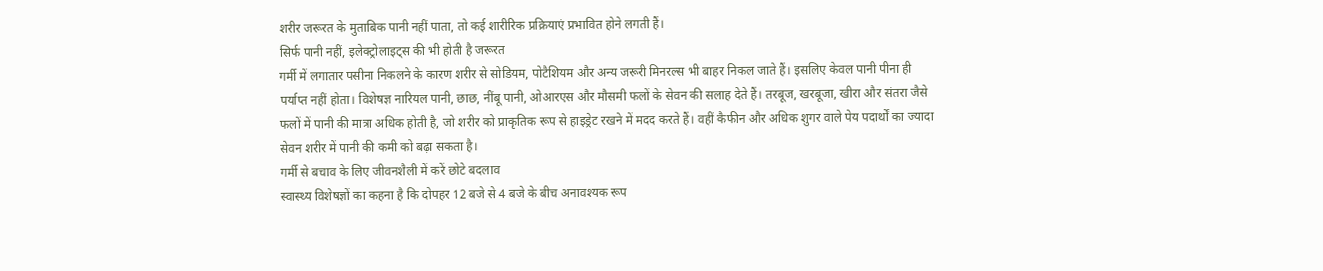शरीर जरूरत के मुताबिक पानी नहीं पाता, तो कई शारीरिक प्रक्रियाएं प्रभावित होने लगती हैं।
सिर्फ पानी नहीं, इलेक्ट्रोलाइट्स की भी होती है जरूरत
गर्मी में लगातार पसीना निकलने के कारण शरीर से सोडियम, पोटैशियम और अन्य जरूरी मिनरल्स भी बाहर निकल जाते हैं। इसलिए केवल पानी पीना ही पर्याप्त नहीं होता। विशेषज्ञ नारियल पानी, छाछ, नींबू पानी, ओआरएस और मौसमी फलों के सेवन की सलाह देते हैं। तरबूज, खरबूजा, खीरा और संतरा जैसे फलों में पानी की मात्रा अधिक होती है, जो शरीर को प्राकृतिक रूप से हाइड्रेट रखने में मदद करते हैं। वहीं कैफीन और अधिक शुगर वाले पेय पदार्थों का ज्यादा सेवन शरीर में पानी की कमी को बढ़ा सकता है।
गर्मी से बचाव के लिए जीवनशैली में करें छोटे बदलाव
स्वास्थ्य विशेषज्ञों का कहना है कि दोपहर 12 बजे से 4 बजे के बीच अनावश्यक रूप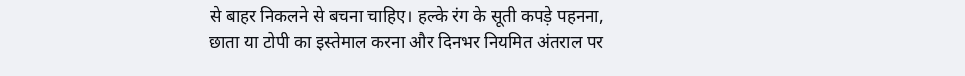से बाहर निकलने से बचना चाहिए। हल्के रंग के सूती कपड़े पहनना, छाता या टोपी का इस्तेमाल करना और दिनभर नियमित अंतराल पर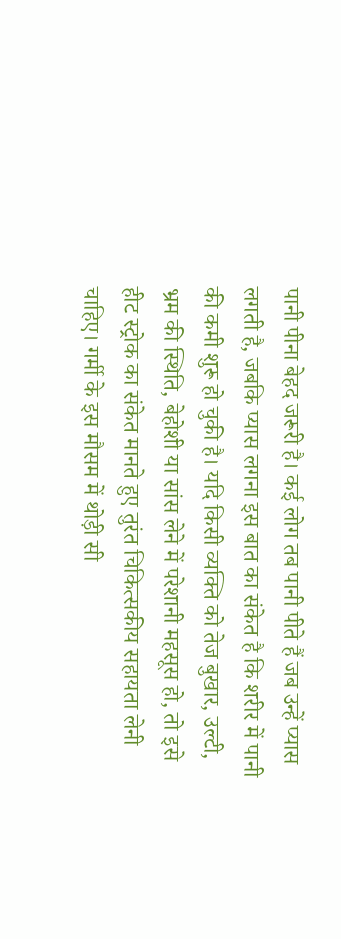पानी पीना बेहद जरूरी है। कई लोग तब पानी पीते हैं जब उन्हें प्यास लगती है, जबकि प्यास लगना इस बात का संकेत है कि शरीर में पानी की कमी शुरू हो चुकी है। यदि किसी व्यक्ति को तेज बुखार, उल्टी, भ्रम की स्थिति, बेहोशी या सांस लेने में परेशानी महसूस हो, तो इसे हीट स्ट्रोक का संकेत मानते हुए तुरंत चिकित्सकीय सहायता लेनी चाहिए। गर्मी के इस मौसम में थोड़ी सी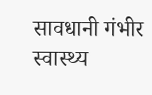सावधानी गंभीर स्वास्थ्य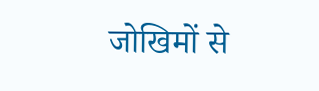जोखिमों से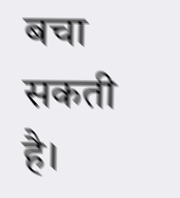बचा सकती है।